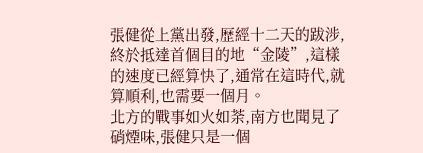張健從上黨出發,歷經十二天的跋涉,終於抵達首個目的地“金陵”,這樣的速度已經算快了,通常在這時代,就算順利,也需要一個月。
北方的戰事如火如荼,南方也聞見了硝煙味,張健只是一個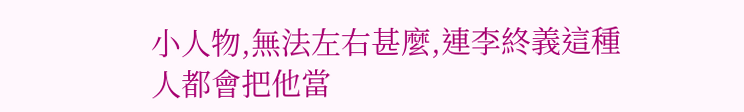小人物,無法左右甚麼,連李終義這種人都會把他當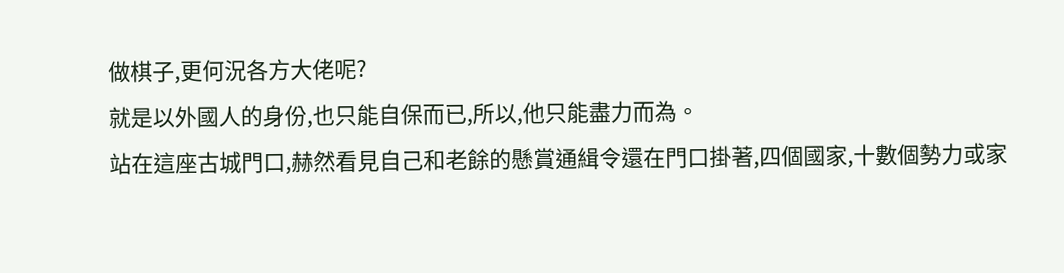做棋子,更何況各方大佬呢?
就是以外國人的身份,也只能自保而已,所以,他只能盡力而為。
站在這座古城門口,赫然看見自己和老餘的懸賞通緝令還在門口掛著,四個國家,十數個勢力或家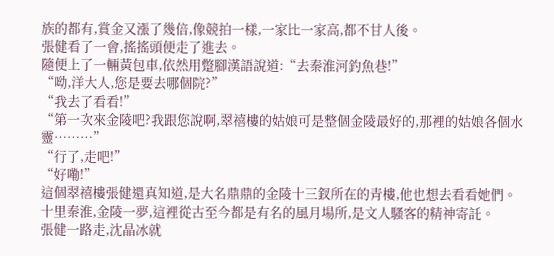族的都有,賞金又漲了幾倍,像競拍一樣,一家比一家高,都不甘人後。
張健看了一會,搖搖頭便走了進去。
隨便上了一輛黃包車,依然用蹩腳漢語說道:“去秦淮河釣魚巷!”
“呦,洋大人,您是要去哪個院?”
“我去了看看!”
“第一次來金陵吧?我跟您說啊,翠禧樓的姑娘可是整個金陵最好的,那裡的姑娘各個水靈………”
“行了,走吧!”
“好嘞!”
這個翠禧樓張健還真知道,是大名鼎鼎的金陵十三釵所在的青樓,他也想去看看她們。
十里秦淮,金陵一夢,這裡從古至今都是有名的風月場所,是文人騷客的精神寄託。
張健一路走,沈晶冰就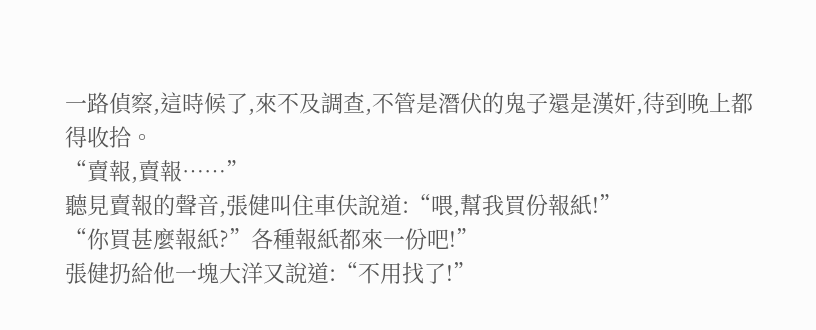一路偵察,這時候了,來不及調查,不管是潛伏的鬼子還是漢奸,待到晚上都得收拾。
“賣報,賣報……”
聽見賣報的聲音,張健叫住車伕說道:“喂,幫我買份報紙!”
“你買甚麼報紙?”各種報紙都來一份吧!”
張健扔給他一塊大洋又說道:“不用找了!”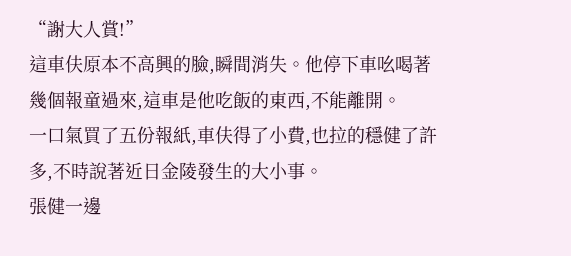“謝大人賞!”
這車伕原本不高興的臉,瞬間消失。他停下車吆喝著幾個報童過來,這車是他吃飯的東西,不能離開。
一口氣買了五份報紙,車伕得了小費,也拉的穩健了許多,不時說著近日金陵發生的大小事。
張健一邊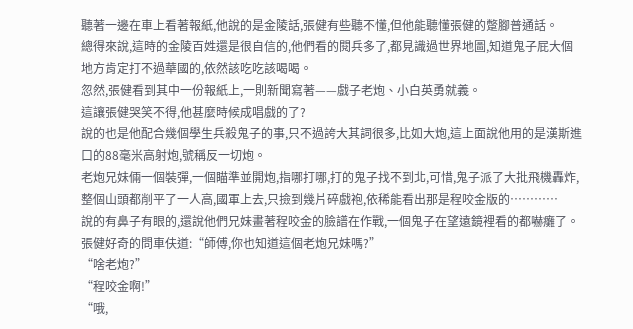聽著一邊在車上看著報紙,他說的是金陵話,張健有些聽不懂,但他能聽懂張健的蹩腳普通話。
總得來說,這時的金陵百姓還是很自信的,他們看的閱兵多了,都見識過世界地圖,知道鬼子屁大個地方肯定打不過華國的,依然該吃吃該喝喝。
忽然,張健看到其中一份報紙上,一則新聞寫著——戲子老炮、小白英勇就義。
這讓張健哭笑不得,他甚麼時候成唱戲的了?
說的也是他配合幾個學生兵殺鬼子的事,只不過誇大其詞很多,比如大炮,這上面說他用的是漢斯進口的88毫米高射炮,號稱反一切炮。
老炮兄妹倆一個裝彈,一個瞄準並開炮,指哪打哪,打的鬼子找不到北,可惜,鬼子派了大批飛機轟炸,整個山頭都削平了一人高,國軍上去,只撿到幾片碎戲袍,依稀能看出那是程咬金版的…………
說的有鼻子有眼的,還說他們兄妹畫著程咬金的臉譜在作戰,一個鬼子在望遠鏡裡看的都嚇癱了。
張健好奇的問車伕道:“師傅,你也知道這個老炮兄妹嗎?”
“啥老炮?”
“程咬金啊!”
“哦,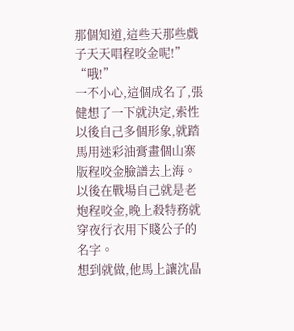那個知道,這些天那些戲子天天唱程咬金呢!”
“哦!”
一不小心,這個成名了,張健想了一下就決定,索性以後自己多個形象,就踏馬用迷彩油膏畫個山寨版程咬金臉譜去上海。以後在戰場自己就是老炮程咬金,晚上殺特務就穿夜行衣用下賤公子的名字。
想到就做,他馬上讓沈晶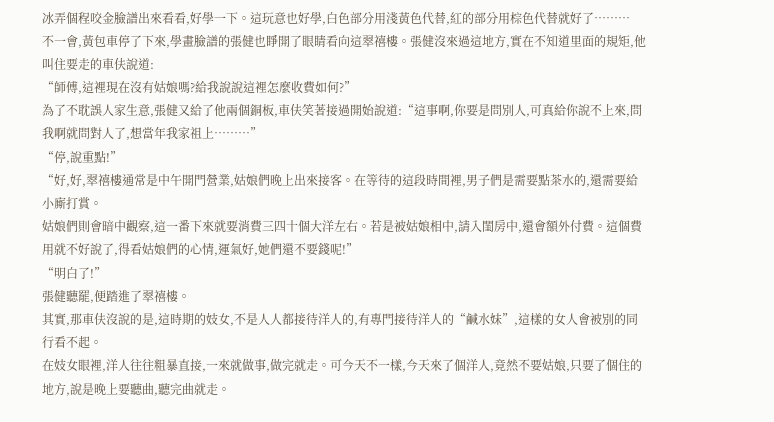冰弄個程咬金臉譜出來看看,好學一下。這玩意也好學,白色部分用淺黃色代替,紅的部分用棕色代替就好了………
不一會,黃包車停了下來,學畫臉譜的張健也睜開了眼睛看向這翠禧樓。張健沒來過這地方,實在不知道里面的規矩,他叫住要走的車伕說道:
“師傅,這裡現在沒有姑娘嗎?給我說說這裡怎麼收費如何?”
為了不耽誤人家生意,張健又給了他兩個銅板,車伕笑著接過開始說道:“這事啊,你要是問別人,可真給你說不上來,問我啊就問對人了,想當年我家祖上………”
“停,說重點!”
“好,好,翠禧樓通常是中午開門營業,姑娘們晚上出來接客。在等待的這段時間裡,男子們是需要點茶水的,還需要給小廝打賞。
姑娘們則會暗中觀察,這一番下來就要消費三四十個大洋左右。若是被姑娘相中,請入閨房中,還會額外付費。這個費用就不好說了,得看姑娘們的心情,運氣好,她們還不要錢呢!”
“明白了!”
張健聽罷,便踏進了翠禧樓。
其實,那車伕沒說的是,這時期的妓女,不是人人都接待洋人的,有專門接待洋人的“鹹水妹”,這樣的女人會被別的同行看不起。
在妓女眼裡,洋人往往粗暴直接,一來就做事,做完就走。可今天不一樣,今天來了個洋人,竟然不要姑娘,只要了個住的地方,說是晚上要聽曲,聽完曲就走。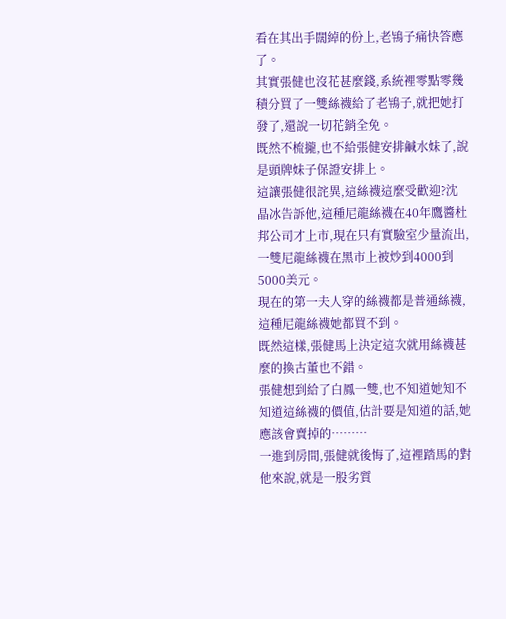看在其出手闊綽的份上,老鴇子痛快答應了。
其實張健也沒花甚麼錢,系統裡零點零幾積分買了一雙絲襪給了老鴇子,就把她打發了,還說一切花銷全免。
既然不梳攏,也不給張健安排鹹水妹了,說是頭牌妹子保證安排上。
這讓張健很詫異,這絲襪這麼受歡迎?沈晶冰告訴他,這種尼龍絲襪在40年鷹醬杜邦公司才上市,現在只有實驗室少量流出,一雙尼龍絲襪在黑市上被炒到4000到5000美元。
現在的第一夫人穿的絲襪都是普通絲襪,這種尼龍絲襪她都買不到。
既然這樣,張健馬上決定這次就用絲襪甚麼的換古董也不錯。
張健想到給了白鳳一雙,也不知道她知不知道這絲襪的價值,估計要是知道的話,她應該會賣掉的………
一進到房間,張健就後悔了,這裡踏馬的對他來說,就是一股劣質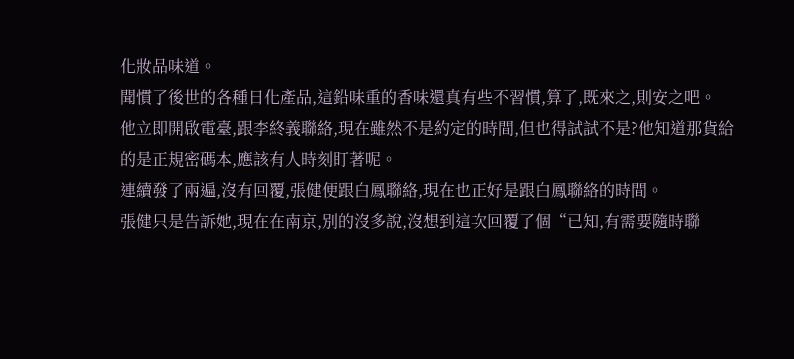化妝品味道。
聞慣了後世的各種日化產品,這鉛味重的香味還真有些不習慣,算了,既來之,則安之吧。
他立即開啟電臺,跟李終義聯絡,現在雖然不是約定的時間,但也得試試不是?他知道那貨給的是正規密碼本,應該有人時刻盯著呢。
連續發了兩遍,沒有回覆,張健便跟白鳳聯絡,現在也正好是跟白鳳聯絡的時間。
張健只是告訴她,現在在南京,別的沒多說,沒想到這次回覆了個“已知,有需要隨時聯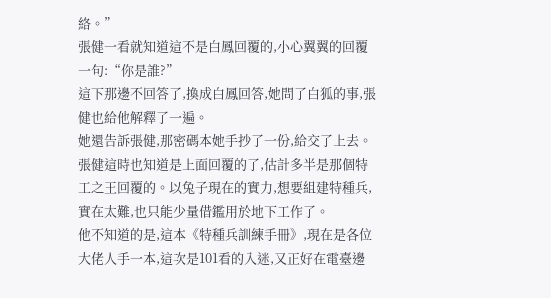絡。”
張健一看就知道這不是白鳳回覆的,小心翼翼的回覆一句:“你是誰?”
這下那邊不回答了,換成白鳳回答,她問了白狐的事,張健也給他解釋了一遍。
她還告訴張健,那密碼本她手抄了一份,給交了上去。
張健這時也知道是上面回覆的了,估計多半是那個特工之王回覆的。以兔子現在的實力,想要組建特種兵,實在太難,也只能少量借鑑用於地下工作了。
他不知道的是,這本《特種兵訓練手冊》,現在是各位大佬人手一本,這次是101看的入迷,又正好在電臺邊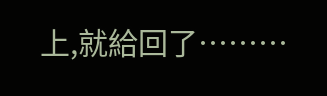上,就給回了………